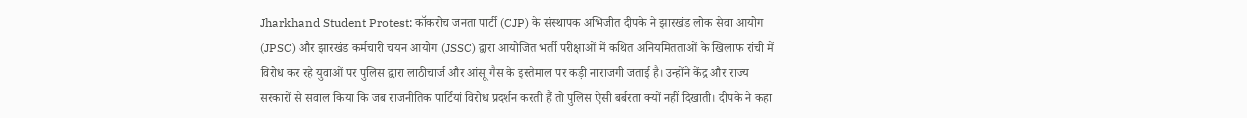Jharkhand Student Protest: कॉकरोच जनता पार्टी (CJP) के संस्थापक अभिजीत दीपके ने झारखंड लोक सेवा आयोग (JPSC) और झारखंड कर्मचारी चयन आयोग (JSSC) द्वारा आयोजित भर्ती परीक्षाओं में कथित अनियमितताओं के खिलाफ रांची में विरोध कर रहे युवाओं पर पुलिस द्वारा लाठीचार्ज और आंसू गैस के इस्तेमाल पर कड़ी नाराजगी जताई है। उन्होंने केंद्र और राज्य सरकारों से सवाल किया कि जब राजनीतिक पार्टियां विरोध प्रदर्शन करती हैं तो पुलिस ऐसी बर्बरता क्यों नहीं दिखाती। दीपके ने कहा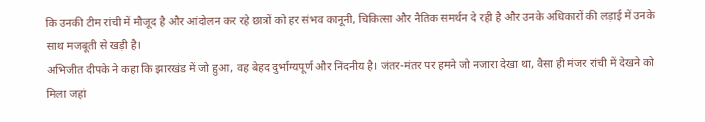कि उनकी टीम रांची में मौजूद है और आंदोलन कर रहे छात्रों को हर संभव कानूनी, चिकित्सा और नैतिक समर्थन दे रही है और उनके अधिकारों की लड़ाई में उनके साथ मजबूती से खड़ी है।
अभिजीत दीपके ने कहा कि झारखंड में जो हुआ, वह बेहद दुर्भाग्यपूर्ण और निंदनीय है। जंतर-मंतर पर हमने जो नजारा देखा था, वैसा ही मंजर रांची में देखने को मिला जहां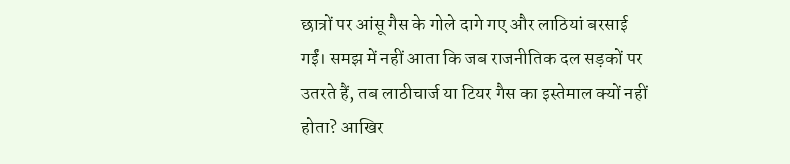छात्रों पर आंसू गैस के गोले दागे गए और लाठियां बरसाई गईं। समझ में नहीं आता कि जब राजनीतिक दल सड़कों पर उतरते हैं, तब लाठीचार्ज या टियर गैस का इस्तेमाल क्यों नहीं होता? आखिर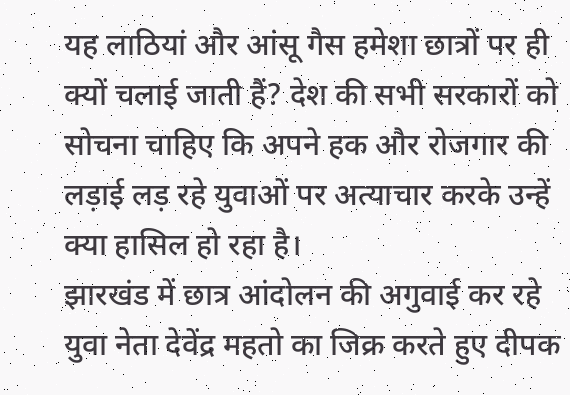यह लाठियां और आंसू गैस हमेशा छात्रों पर ही क्यों चलाई जाती हैं? देश की सभी सरकारों को सोचना चाहिए कि अपने हक और रोजगार की लड़ाई लड़ रहे युवाओं पर अत्याचार करके उन्हें क्या हासिल हो रहा है।
झारखंड में छात्र आंदोलन की अगुवाई कर रहे युवा नेता देवेंद्र महतो का जिक्र करते हुए दीपक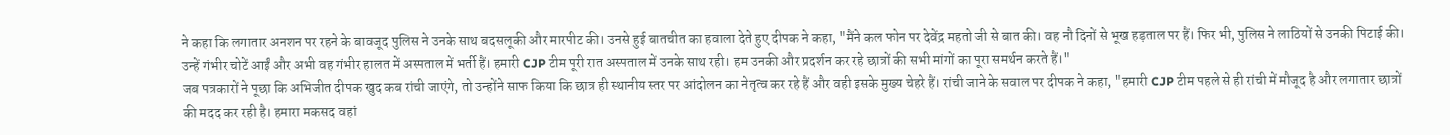ने कहा कि लगातार अनशन पर रहने के बावजूद पुलिस ने उनके साथ बदसलूकी और मारपीट की। उनसे हुई बातचीत का हवाला देते हुए दीपक ने कहा, "मैंने कल फोन पर देवेंद्र महतो जी से बात की। वह नौ दिनों से भूख हड़ताल पर हैं। फिर भी, पुलिस ने लाठियों से उनकी पिटाई की। उन्हें गंभीर चोटें आईं और अभी वह गंभीर हालत में अस्पताल में भर्ती हैं। हमारी CJP टीम पूरी रात अस्पताल में उनके साथ रही। हम उनकी और प्रदर्शन कर रहे छात्रों की सभी मांगों का पूरा समर्थन करते हैं।"
जब पत्रकारों ने पूछा कि अभिजीत दीपक खुद कब रांची जाएंगे, तो उन्होंने साफ किया कि छात्र ही स्थानीय स्तर पर आंदोलन का नेतृत्व कर रहे हैं और वही इसके मुख्य चेहरे हैं। रांची जाने के सवाल पर दीपक ने कहा, "हमारी CJP टीम पहले से ही रांची में मौजूद है और लगातार छात्रों की मदद कर रही है। हमारा मकसद वहां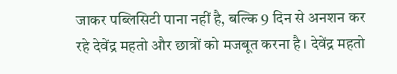जाकर पब्लिसिटी पाना नहीं है, बल्कि 9 दिन से अनशन कर रहे देवेंद्र महतो और छात्रों को मजबूत करना है। देवेंद्र महतो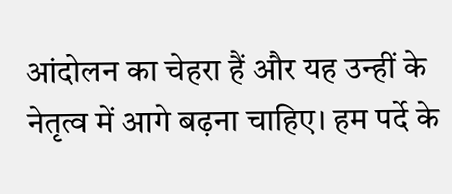आंदोलन का चेहरा हैं और यह उन्हीं के नेतृत्व में आगे बढ़ना चाहिए। हम पर्दे के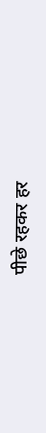पीछे रहकर हर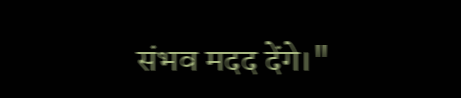संभव मदद देंगे।"